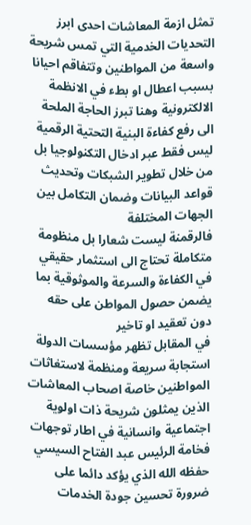تمثل ازمة المعاشات احدى ابرز التحديات الخدمية التي تمس شريحة واسعة من المواطنين وتتفاقم احيانا بسبب اعطال او بطء في الانظمة الالكترونية وهنا تبرز الحاجة الملحة الى رفع كفاءة البنية التحتية الرقمية ليس فقط عبر ادخال التكنولوجيا بل من خلال تطوير الشبكات وتحديث قواعد البيانات وضمان التكامل بين الجهات المختلفة
فالرقمنة ليست شعارا بل منظومة متكاملة تحتاج الى استثمار حقيقي في الكفاءة والسرعة والموثوقية بما يضمن حصول المواطن على حقه دون تعقيد او تاخير
في المقابل تظهر مؤسسات الدولة استجابة سريعة ومنظمة لاستغاثات المواطنين خاصة اصحاب المعاشات الذين يمثلون شريحة ذات اولوية اجتماعية وانسانية في اطار توجهات فخامة الرئيس عبد الفتاح السيسي حفظه الله الذي يؤكد دائما على ضرورة تحسين جودة الخدمات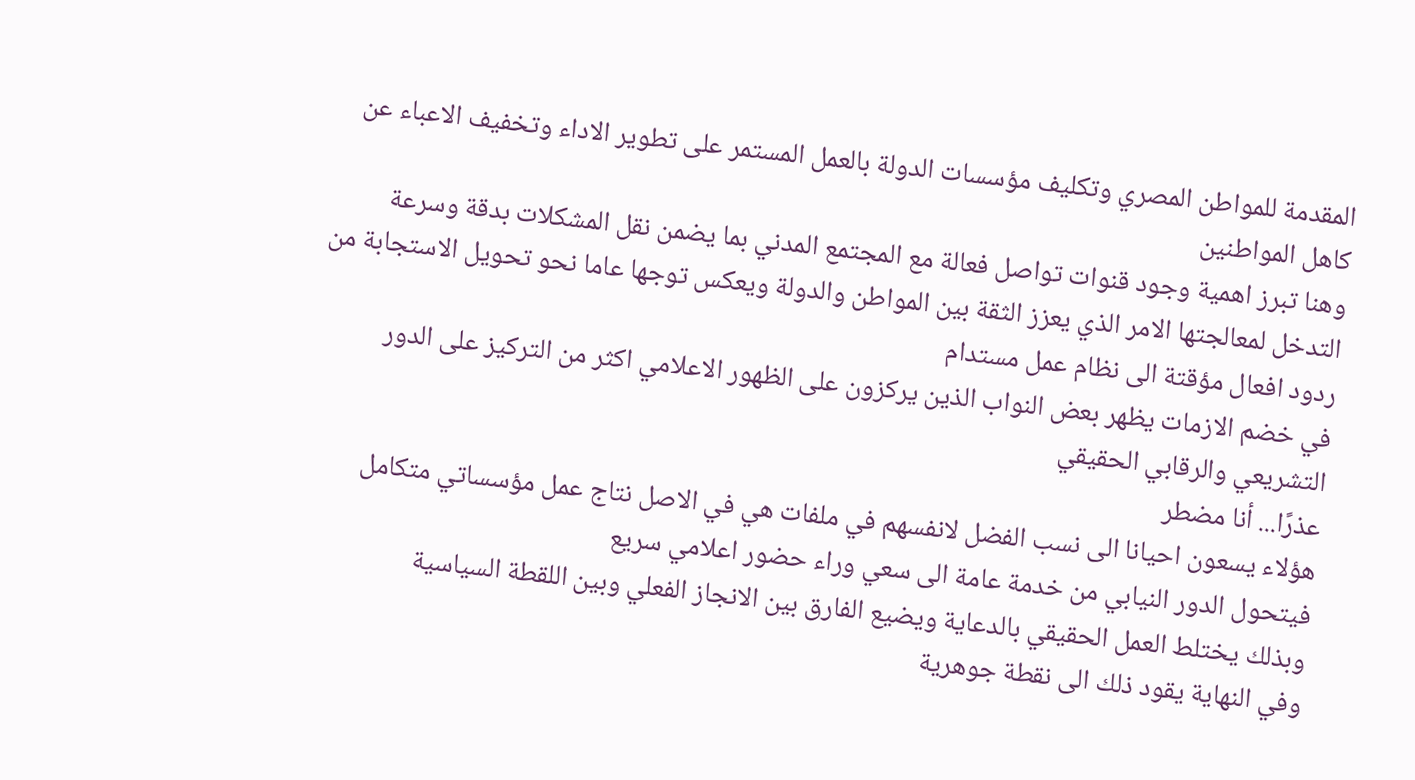المقدمة للمواطن المصري وتكليف مؤسسات الدولة بالعمل المستمر على تطوير الاداء وتخفيف الاعباء عن كاهل المواطنين
وهنا تبرز اهمية وجود قنوات تواصل فعالة مع المجتمع المدني بما يضمن نقل المشكلات بدقة وسرعة التدخل لمعالجتها الامر الذي يعزز الثقة بين المواطن والدولة ويعكس توجها عاما نحو تحويل الاستجابة من ردود افعال مؤقتة الى نظام عمل مستدام
في خضم الازمات يظهر بعض النواب الذين يركزون على الظهور الاعلامي اكثر من التركيز على الدور التشريعي والرقابي الحقيقي
عذرًا... أنا مضطر
هؤلاء يسعون احيانا الى نسب الفضل لانفسهم في ملفات هي في الاصل نتاج عمل مؤسساتي متكامل فيتحول الدور النيابي من خدمة عامة الى سعي وراء حضور اعلامي سريع
وبذلك يختلط العمل الحقيقي بالدعاية ويضيع الفارق بين الانجاز الفعلي وبين اللقطة السياسية
وفي النهاية يقود ذلك الى نقطة جوهرية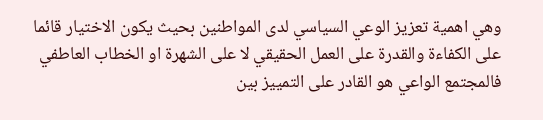وهي اهمية تعزيز الوعي السياسي لدى المواطنين بحيث يكون الاختيار قائما على الكفاءة والقدرة على العمل الحقيقي لا على الشهرة او الخطاب العاطفي
فالمجتمع الواعي هو القادر على التمييز بين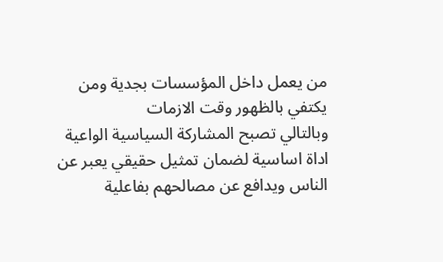من يعمل داخل المؤسسات بجدية ومن يكتفي بالظهور وقت الازمات
وبالتالي تصبح المشاركة السياسية الواعية اداة اساسية لضمان تمثيل حقيقي يعبر عن الناس ويدافع عن مصالحهم بفاعلية